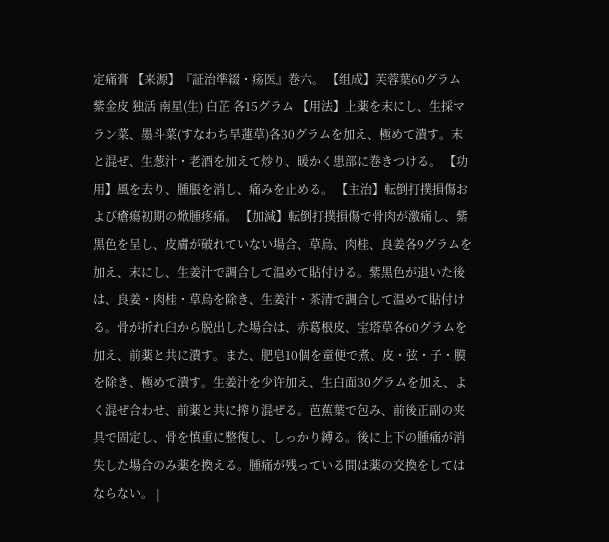定痛膏 【来源】『証治準綴・疡医』巻六。 【组成】芙蓉葉60グラム 紫金皮 独活 南星(生) 白芷 各15グラム 【用法】上薬を末にし、生採マラン菜、墨斗菜(すなわち旱蓮草)各30グラムを加え、極めて潰す。末と混ぜ、生葱汁・老酒を加えて炒り、暖かく患部に巻きつける。 【功用】風を去り、腫脹を消し、痛みを止める。 【主治】転倒打撲損傷および瘡瘍初期の焮腫疼痛。 【加減】転倒打撲損傷で骨肉が激痛し、紫黒色を呈し、皮膚が破れていない場合、草烏、肉桂、良姜各9グラムを加え、末にし、生姜汁で調合して温めて貼付ける。紫黒色が退いた後は、良姜・肉桂・草烏を除き、生姜汁・茶清で調合して温めて貼付ける。骨が折れ臼から脱出した場合は、赤葛根皮、宝塔草各60グラムを加え、前薬と共に潰す。また、肥皂10個を童便で煮、皮・弦・子・膜を除き、極めて潰す。生姜汁を少许加え、生白面30グラムを加え、よく混ぜ合わせ、前薬と共に搾り混ぜる。芭蕉葉で包み、前後正副の夹具で固定し、骨を慎重に整復し、しっかり縛る。後に上下の腫痛が消失した場合のみ薬を換える。腫痛が残っている間は薬の交換をしてはならない。 |